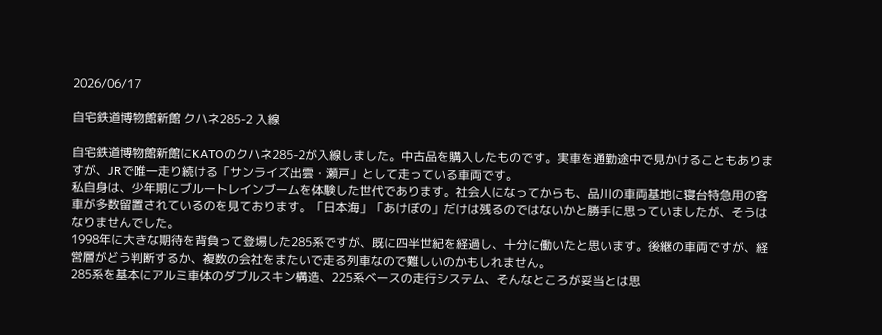2026/06/17

自宅鉄道博物館新館 クハネ285-2 入線

自宅鉄道博物館新館にKATOのクハネ285-2が入線しました。中古品を購入したものです。実車を通勤途中で見かけることもありますが、JRで唯一走り続ける「サンライズ出雲・瀬戸」として走っている車両です。
私自身は、少年期にブルートレインブームを体験した世代であります。社会人になってからも、品川の車両基地に寝台特急用の客車が多数留置されているのを見ております。「日本海」「あけぼの」だけは残るのではないかと勝手に思っていましたが、そうはなりませんでした。
1998年に大きな期待を背負って登場した285系ですが、既に四半世紀を経過し、十分に働いたと思います。後継の車両ですが、経営層がどう判断するか、複数の会社をまたいで走る列車なので難しいのかもしれません。
285系を基本にアルミ車体のダブルスキン構造、225系ベースの走行システム、そんなところが妥当とは思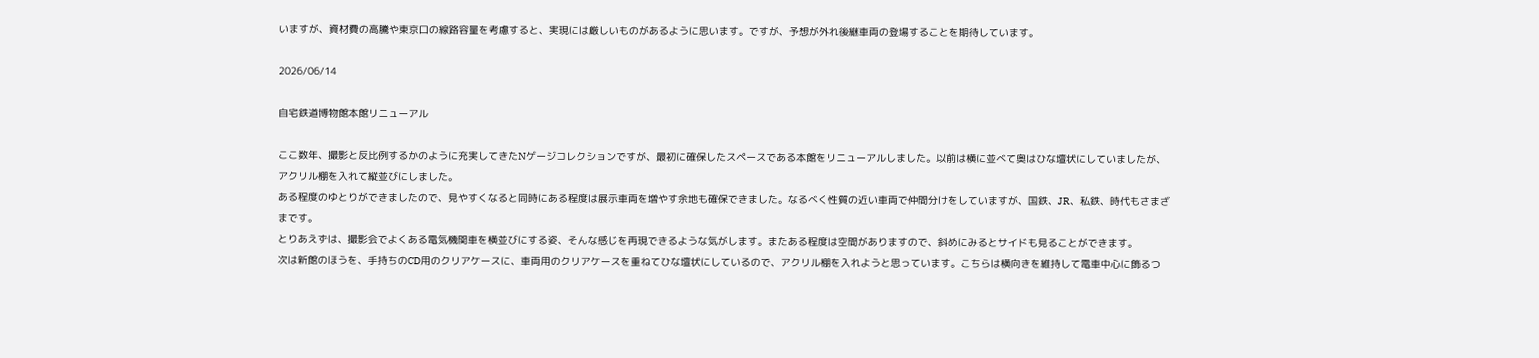いますが、資材費の高騰や東京口の線路容量を考慮すると、実現には厳しいものがあるように思います。ですが、予想が外れ後継車両の登場することを期待しています。

2026/06/14

自宅鉄道博物館本館リニューアル

ここ数年、撮影と反比例するかのように充実してきたNゲージコレクションですが、最初に確保したスペースである本館をリニューアルしました。以前は横に並べて奥はひな壇状にしていましたが、アクリル棚を入れて縦並びにしました。
ある程度のゆとりができましたので、見やすくなると同時にある程度は展示車両を増やす余地も確保できました。なるべく性質の近い車両で仲間分けをしていますが、国鉄、JR、私鉄、時代もさまざまです。
とりあえずは、撮影会でよくある電気機関車を横並びにする姿、そんな感じを再現できるような気がします。またある程度は空間がありますので、斜めにみるとサイドも見ることができます。
次は新館のほうを、手持ちのCD用のクリアケースに、車両用のクリアケースを重ねてひな壇状にしているので、アクリル棚を入れようと思っています。こちらは横向きを維持して電車中心に飾るつ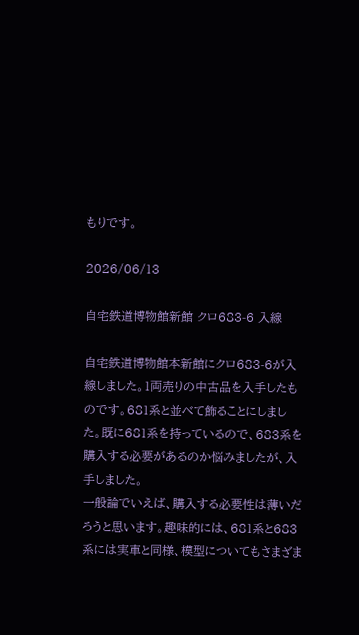もりです。

2026/06/13

自宅鉄道博物館新館 クロ683-6 入線

自宅鉄道博物館本新館にクロ683-6が入線しました。1両売りの中古品を入手したものです。681系と並べて飾ることにしました。既に681系を持っているので、683系を購入する必要があるのか悩みましたが、入手しました。
一般論でいえば、購入する必要性は薄いだろうと思います。趣味的には、681系と683系には実車と同様、模型についてもさまざま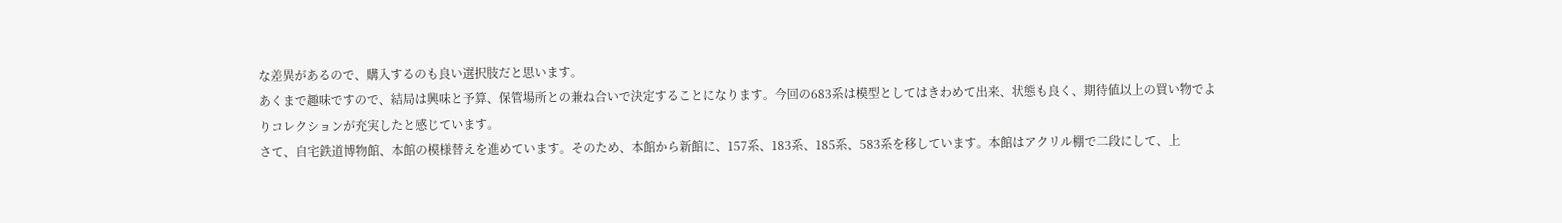な差異があるので、購入するのも良い選択肢だと思います。
あくまで趣味ですので、結局は興味と予算、保管場所との兼ね合いで決定することになります。今回の683系は模型としてはきわめて出来、状態も良く、期待値以上の買い物でよりコレクションが充実したと感じています。
さて、自宅鉄道博物館、本館の模様替えを進めています。そのため、本館から新館に、157系、183系、185系、583系を移しています。本館はアクリル棚で二段にして、上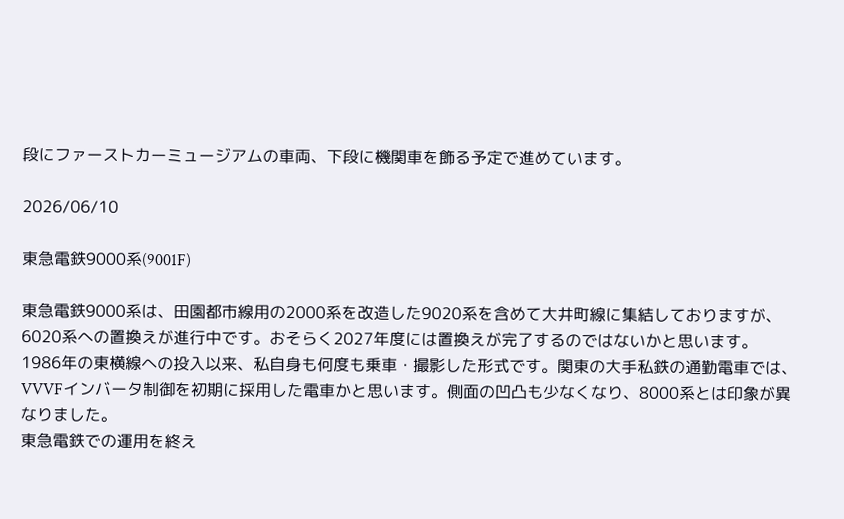段にファーストカーミュージアムの車両、下段に機関車を飾る予定で進めています。

2026/06/10

東急電鉄9000系(9001F)

東急電鉄9000系は、田園都市線用の2000系を改造した9020系を含めて大井町線に集結しておりますが、6020系への置換えが進行中です。おそらく2027年度には置換えが完了するのではないかと思います。
1986年の東横線への投入以来、私自身も何度も乗車・撮影した形式です。関東の大手私鉄の通勤電車では、VVVFインバータ制御を初期に採用した電車かと思います。側面の凹凸も少なくなり、8000系とは印象が異なりました。
東急電鉄での運用を終え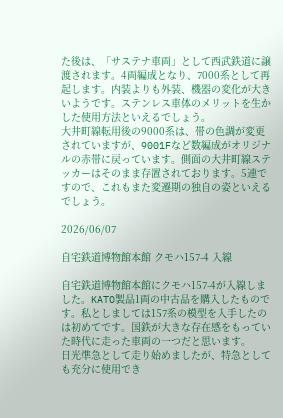た後は、「サステナ車両」として西武鉄道に譲渡されます。4両編成となり、7000系として再起します。内装よりも外装、機器の変化が大きいようです。ステンレス車体のメリットを生かした使用方法といえるでしょう。
大井町線転用後の9000系は、帯の色調が変更されていますが、9001Fなど数編成がオリジナルの赤帯に戻っています。側面の大井町線ステッカーはそのまま存置されております。5連ですので、これもまた変遷期の独自の姿といえるでしょう。

2026/06/07

自宅鉄道博物館本館 クモハ157-4 入線

自宅鉄道博物館本館にクモハ157-4が入線しました。KATO製品1両の中古品を購入したものです。私としましては157系の模型を入手したのは初めてです。国鉄が大きな存在感をもっていた時代に走った車両の一つだと思います。
日光準急として走り始めましたが、特急としても充分に使用でき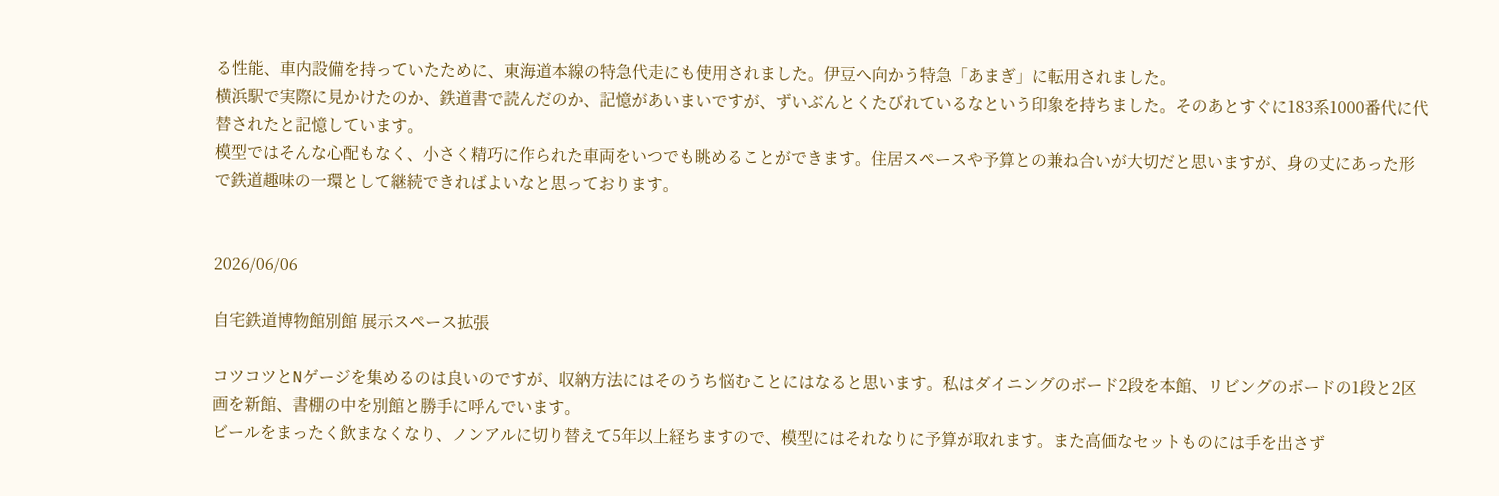る性能、車内設備を持っていたために、東海道本線の特急代走にも使用されました。伊豆へ向かう特急「あまぎ」に転用されました。
横浜駅で実際に見かけたのか、鉄道書で読んだのか、記憶があいまいですが、ずいぶんとくたびれているなという印象を持ちました。そのあとすぐに183系1000番代に代替されたと記憶しています。
模型ではそんな心配もなく、小さく精巧に作られた車両をいつでも眺めることができます。住居スペースや予算との兼ね合いが大切だと思いますが、身の丈にあった形で鉄道趣味の一環として継続できればよいなと思っております。


2026/06/06

自宅鉄道博物館別館 展示スペース拡張

コツコツとNゲージを集めるのは良いのですが、収納方法にはそのうち悩むことにはなると思います。私はダイニングのボード2段を本館、リビングのボードの1段と2区画を新館、書棚の中を別館と勝手に呼んでいます。
ビールをまったく飲まなくなり、ノンアルに切り替えて5年以上経ちますので、模型にはそれなりに予算が取れます。また高価なセットものには手を出さず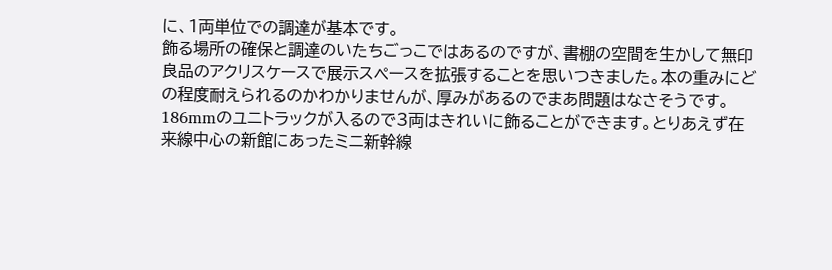に、1両単位での調達が基本です。
飾る場所の確保と調達のいたちごっこではあるのですが、書棚の空間を生かして無印良品のアクリスケースで展示スペースを拡張することを思いつきました。本の重みにどの程度耐えられるのかわかりませんが、厚みがあるのでまあ問題はなさそうです。
186mmのユニトラックが入るので3両はきれいに飾ることができます。とりあえず在来線中心の新館にあったミニ新幹線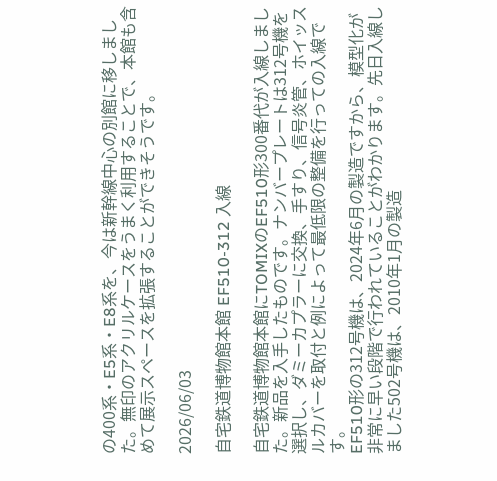の400系・E5系・E8系を、今は新幹線中心の別館に移しました。無印のアクリルケースをうまく利用することで、本館も含めて展示スペースを拡張することができそうです。

2026/06/03

自宅鉄道博物館本館 EF510-312 入線

自宅鉄道博物館本館にTOMIXのEF510形300番代が入線しました。新品を入手したものです。ナンバープレートは312号機を選択し、ダミーカプラーに交換、手すり、信号炎管、ホイッスルカバーを取付と例によって最低限の整備を行っての入線です。
EF510形の312号機は、2024年6月の製造ですから、模型化が非常に早い段階で行われていることがわかります。先日入線しました502号機は、2010年1月の製造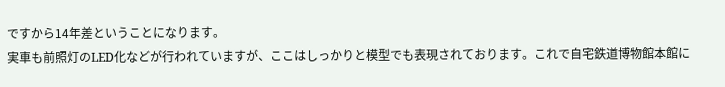ですから14年差ということになります。
実車も前照灯のLED化などが行われていますが、ここはしっかりと模型でも表現されております。これで自宅鉄道博物館本館に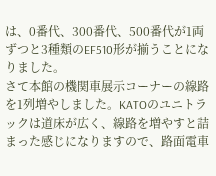は、0番代、300番代、500番代が1両ずつと3種類のEF510形が揃うことになりました。
さて本館の機関車展示コーナーの線路を1列増やしました。KATOのユニトラックは道床が広く、線路を増やすと詰まった感じになりますので、路面電車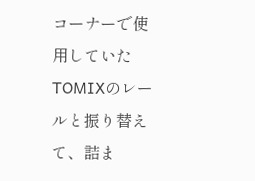コーナーで使用していたTOMIXのレールと振り替えて、詰ま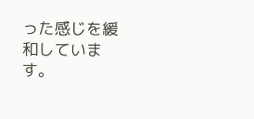った感じを緩和しています。